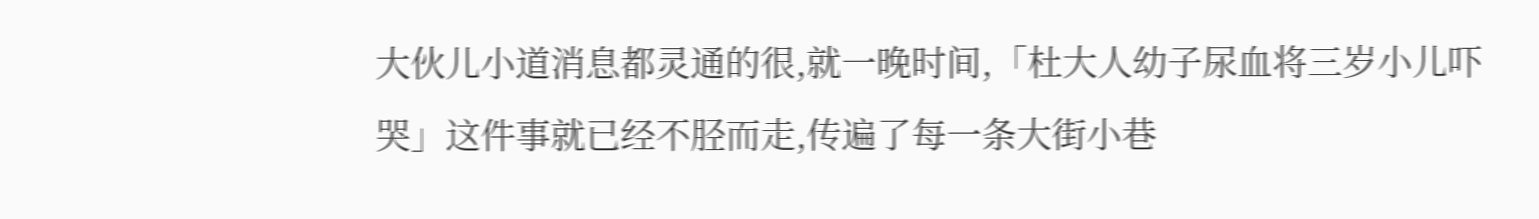大伙儿小道消息都灵通的很,就一晚时间,「杜大人幼子尿血将三岁小儿吓哭」这件事就已经不胫而走,传遍了每一条大街小巷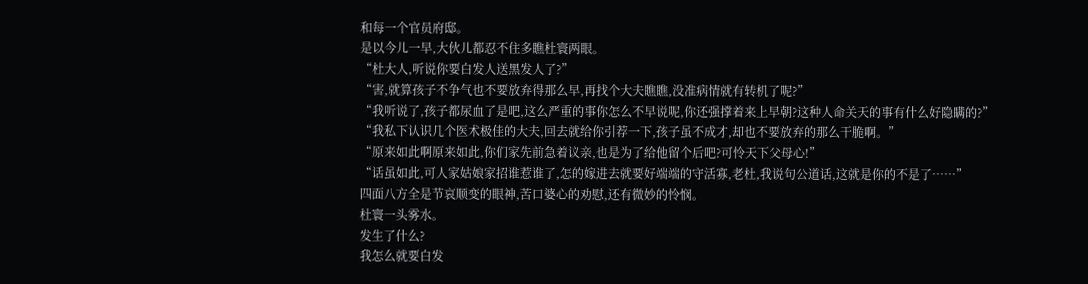和每一个官员府邸。
是以今儿一早,大伙儿都忍不住多瞧杜寰两眼。
“杜大人,听说你要白发人送黑发人了?”
“害,就算孩子不争气也不要放弃得那么早,再找个大夫瞧瞧,没准病情就有转机了呢?”
“我听说了,孩子都尿血了是吧,这么严重的事你怎么不早说呢,你还强撑着来上早朝?这种人命关天的事有什么好隐瞒的?”
“我私下认识几个医术极佳的大夫,回去就给你引荐一下,孩子虽不成才,却也不要放弃的那么干脆啊。”
“原来如此啊原来如此,你们家先前急着议亲,也是为了给他留个后吧?可怜天下父母心!”
“话虽如此,可人家姑娘家招谁惹谁了,怎的嫁进去就要好端端的守活寡,老杜,我说句公道话,这就是你的不是了……”
四面八方全是节哀顺变的眼神,苦口婆心的劝慰,还有微妙的怜悯。
杜寰一头雾水。
发生了什么?
我怎么就要白发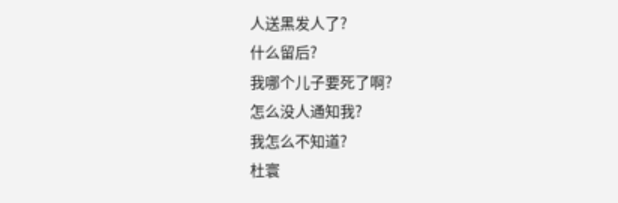人送黑发人了?
什么留后?
我哪个儿子要死了啊?
怎么没人通知我?
我怎么不知道?
杜寰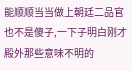能顺顺当当做上朝廷二品官也不是傻子,一下子明白刚才殿外那些意味不明的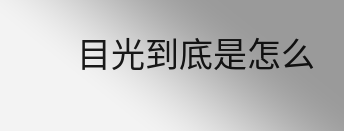目光到底是怎么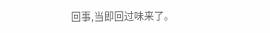回事,当即回过味来了。